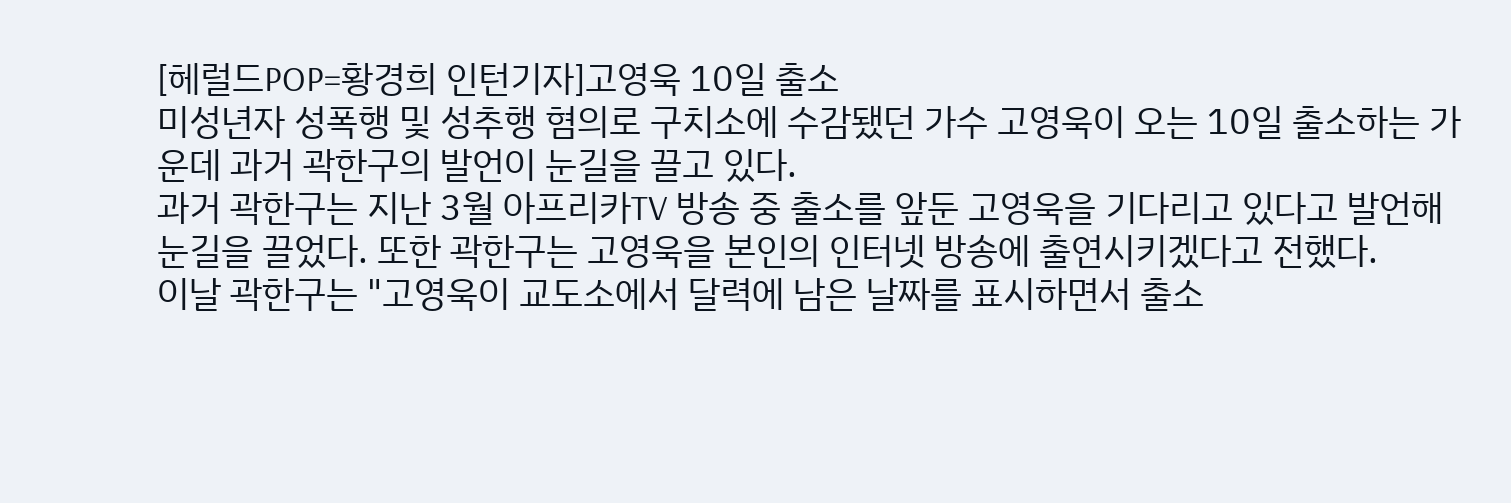[헤럴드POP=황경희 인턴기자]고영욱 10일 출소
미성년자 성폭행 및 성추행 혐의로 구치소에 수감됐던 가수 고영욱이 오는 10일 출소하는 가운데 과거 곽한구의 발언이 눈길을 끌고 있다.
과거 곽한구는 지난 3월 아프리카TV 방송 중 출소를 앞둔 고영욱을 기다리고 있다고 발언해 눈길을 끌었다. 또한 곽한구는 고영욱을 본인의 인터넷 방송에 출연시키겠다고 전했다.
이날 곽한구는 "고영욱이 교도소에서 달력에 남은 날짜를 표시하면서 출소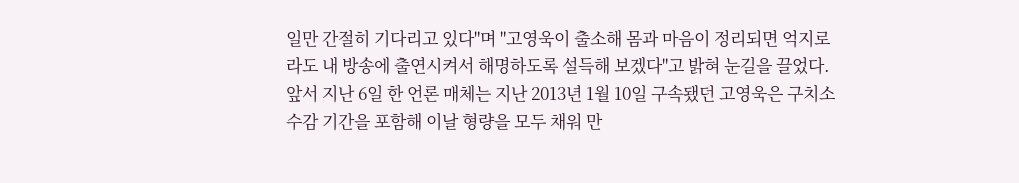일만 간절히 기다리고 있다"며 "고영욱이 출소해 몸과 마음이 정리되면 억지로라도 내 방송에 출연시켜서 해명하도록 설득해 보겠다"고 밝혀 눈길을 끌었다.
앞서 지난 6일 한 언론 매체는 지난 2013년 1월 10일 구속됐던 고영욱은 구치소 수감 기간을 포함해 이날 형량을 모두 채워 만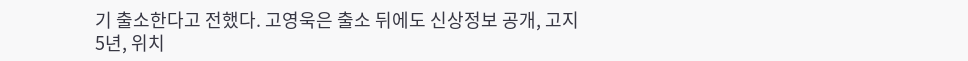기 출소한다고 전했다. 고영욱은 출소 뒤에도 신상정보 공개, 고지 5년, 위치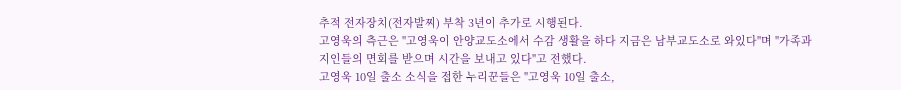추적 전자장치(전자발찌) 부착 3년이 추가로 시행된다.
고영욱의 측근은 "고영욱이 안양교도소에서 수감 생활을 하다 지금은 남부교도소로 와있다"며 "가족과 지인들의 면회를 받으며 시간을 보내고 있다"고 전했다.
고영욱 10일 출소 소식을 접한 누리꾼들은 "고영욱 10일 출소,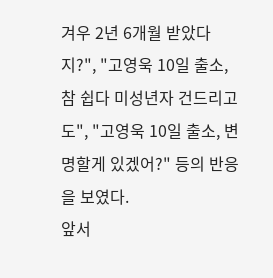겨우 2년 6개월 받았다지?", "고영욱 10일 출소, 참 쉽다 미성년자 건드리고도", "고영욱 10일 출소, 변명할게 있겠어?" 등의 반응을 보였다.
앞서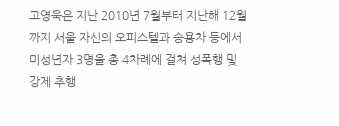고영욱은 지난 2010년 7월부터 지난해 12월까지 서울 자신의 오피스텔과 승용차 등에서 미성년자 3명을 총 4차례에 걸쳐 성폭행 및 강제 추행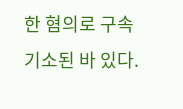한 혐의로 구속 기소된 바 있다.